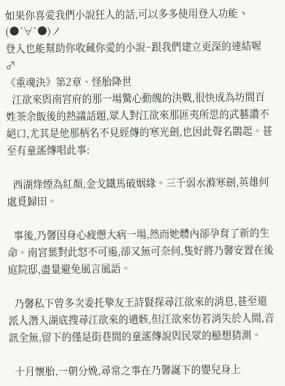如果你喜愛我們小說狂人的話,可以多多使用登入功能ヽ(●´∀`●)ノ
登入也能幫助你收藏你愛的小說~跟我們建立更深的連結喔 ♂
《重魂決》第2章、怪胎降世
  江欲來與南宮府的那一場驚心動魄的決戰,很快成為坊間百姓茶余飯後的熱議話題,眾人對江欲來那匪夷所思的武藝讚不絕口,尤其是他那柄名不見經傳的寒光劍,也因此聲名鵲起。甚至有童謠傳唱此事:

  西湖烽煙為紅顏,金戈鐵馬破姻緣。三千弱水滌寒劍,英雄何處覓歸田。

  事後,乃馨因身心疲憊大病一場,然而她體內卻孕育了新的生命。南宮葉對此怒不可遏,卻又無可奈何,隻好將乃馨安置在後庭院邸,盡量避免風言風語。

  乃馨私下曾多次委托摯友王詩賢探尋江欲來的消息,甚至還派人潛入湖底搜尋江欲來的遺骸,但江欲來仿若消失於人間,音訊全無,留下的僅是街巷間的童謠傳說與民眾的臆想猜測。

  十月懷胎,一朝分娩,尋常之事在乃馨誕下的嬰兒身上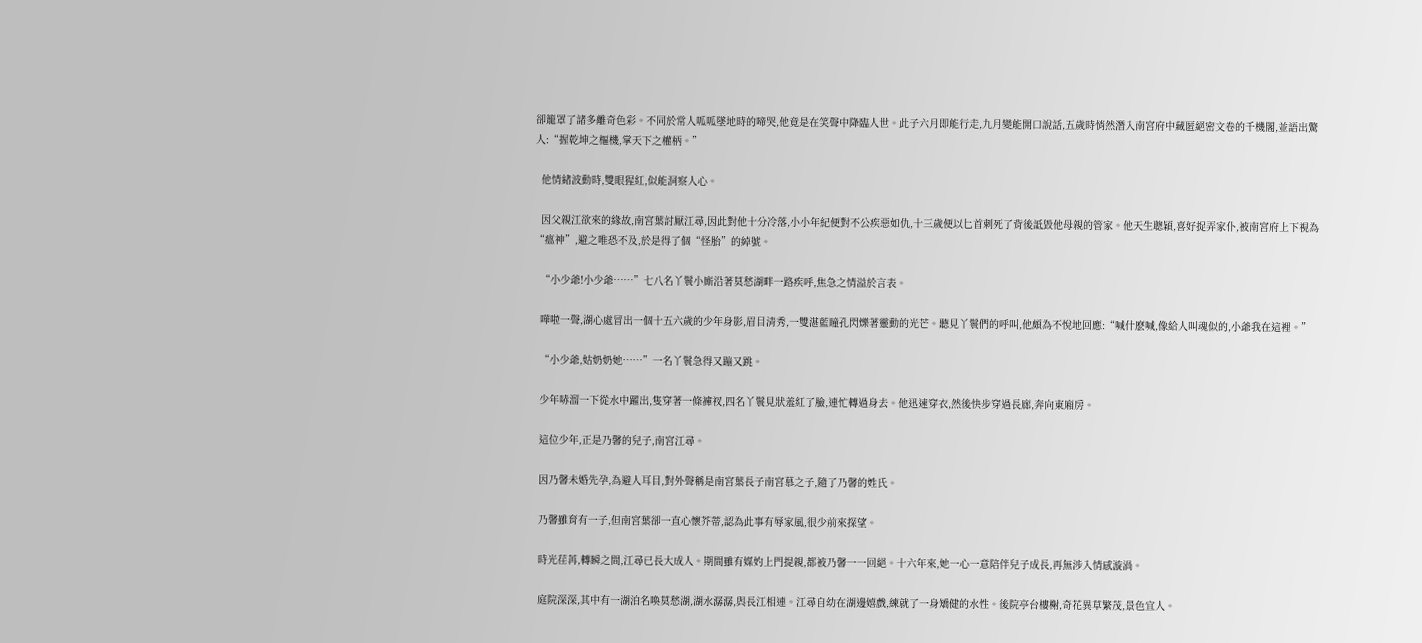卻籠罩了諸多離奇色彩。不同於常人呱呱墜地時的啼哭,他竟是在笑聲中降臨人世。此子六月即能行走,九月變能開口說話,五歲時悄然潛入南宮府中藏匿絕密文卷的千機閣,並語出驚人:“握乾坤之樞機,掌天下之權柄。”

  他情緒波動時,雙眼猩紅,似能洞察人心。

  因父親江欲來的緣故,南宮葉討厭江尋,因此對他十分冷落,小小年紀便對不公疾惡如仇,十三歲便以匕首刺死了背後詆毀他母親的管家。他天生聰穎,喜好捉弄家仆,被南宮府上下視為“瘟神”,避之唯恐不及,於是得了個“怪胎”的綽號。

  “小少爺!小少爺……”七八名丫鬟小廝沿著莫愁湖畔一路疾呼,焦急之情溢於言表。

  嘩啦一聲,湖心處冒出一個十五六歲的少年身影,眉目清秀,一雙湛藍瞳孔閃爍著靈動的光芒。聽見丫鬟們的呼叫,他頗為不悅地回應:“喊什麽喊,像給人叫魂似的,小爺我在這裡。”

  “小少爺,姑奶奶她……”一名丫鬟急得又蹦又跳。

  少年哧溜一下從水中躍出,隻穿著一條褲衩,四名丫鬟見狀羞紅了臉,連忙轉過身去。他迅速穿衣,然後快步穿過長廊,奔向東廂房。

  這位少年,正是乃馨的兒子,南宮江尋。

  因乃馨未婚先孕,為避人耳目,對外聲稱是南宮葉長子南宮慕之子,隨了乃馨的姓氏。

  乃馨雖育有一子,但南宮葉卻一直心懷芥蒂,認為此事有辱家風,很少前來探望。

  時光荏苒,轉瞬之間,江尋已長大成人。期間雖有媒妁上門提親,都被乃馨一一回絕。十六年來,她一心一意陪伴兒子成長,再無涉入情感漩渦。

  庭院深深,其中有一湖泊名喚莫愁湖,湖水潺潺,與長江相連。江尋自幼在湖邊嬉戲,練就了一身矯健的水性。後院亭台樓榭,奇花異草繁茂,景色宜人。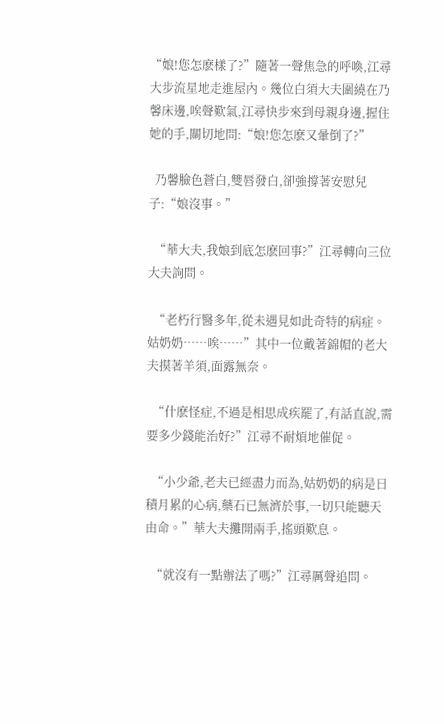“娘!您怎麽樣了?”隨著一聲焦急的呼喚,江尋大步流星地走進屋內。幾位白須大夫圍繞在乃馨床邊,唉聲歎氣,江尋快步來到母親身邊,握住她的手,關切地問:“娘!您怎麽又暈倒了?”

  乃馨臉色蒼白,雙唇發白,卻強撐著安慰兒子:“娘沒事。”

  “華大夫,我娘到底怎麽回事?”江尋轉向三位大夫詢問。

  “老朽行醫多年,從未遇見如此奇特的病症。姑奶奶……唉……”其中一位戴著錦帽的老大夫摸著羊須,面露無奈。

  “什麽怪症,不過是相思成疾罷了,有話直說,需要多少錢能治好?”江尋不耐煩地催促。

  “小少爺,老夫已經盡力而為,姑奶奶的病是日積月累的心病,藥石已無濟於事,一切只能聽天由命。”華大夫攤開兩手,搖頭歎息。

  “就沒有一點辦法了嗎?”江尋厲聲追問。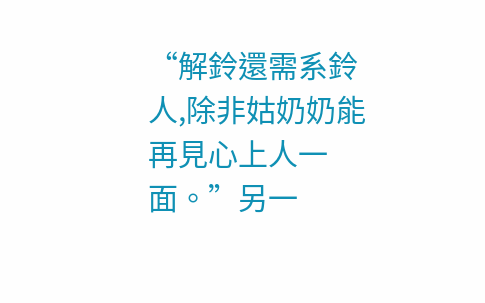“解鈴還需系鈴人,除非姑奶奶能再見心上人一面。”另一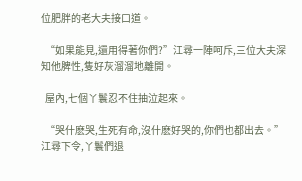位肥胖的老大夫接口道。

  “如果能見,還用得著你們?”江尋一陣呵斥,三位大夫深知他脾性,隻好灰溜溜地離開。

  屋內,七個丫鬟忍不住抽泣起來。

  “哭什麽哭,生死有命,沒什麽好哭的,你們也都出去。”江尋下令,丫鬟們退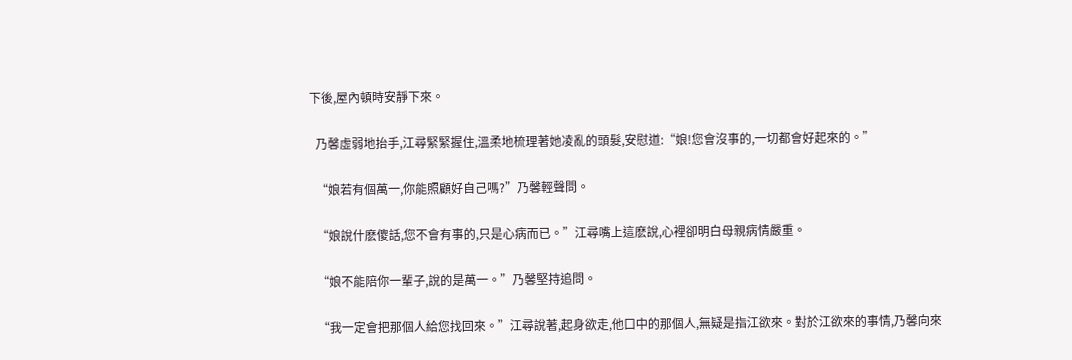下後,屋內頓時安靜下來。

  乃馨虛弱地抬手,江尋緊緊握住,溫柔地梳理著她凌亂的頭髮,安慰道:“娘!您會沒事的,一切都會好起來的。”

  “娘若有個萬一,你能照顧好自己嗎?”乃馨輕聲問。

  “娘說什麽傻話,您不會有事的,只是心病而已。”江尋嘴上這麽說,心裡卻明白母親病情嚴重。

  “娘不能陪你一輩子,說的是萬一。”乃馨堅持追問。

  “我一定會把那個人給您找回來。”江尋說著,起身欲走,他口中的那個人,無疑是指江欲來。對於江欲來的事情,乃馨向來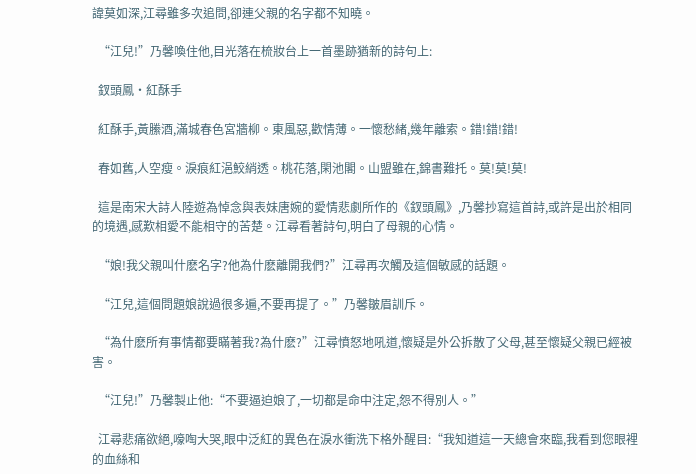諱莫如深,江尋雖多次追問,卻連父親的名字都不知曉。

  “江兒!”乃馨喚住他,目光落在梳妝台上一首墨跡猶新的詩句上:

  釵頭鳳·紅酥手

  紅酥手,黃縢酒,滿城春色宮牆柳。東風惡,歡情薄。一懷愁緒,幾年離索。錯!錯!錯!

  春如舊,人空瘦。淚痕紅浥鮫綃透。桃花落,閑池閣。山盟雖在,錦書難托。莫!莫!莫!

  這是南宋大詩人陸遊為悼念與表妹唐婉的愛情悲劇所作的《釵頭鳳》,乃馨抄寫這首詩,或許是出於相同的境遇,感歎相愛不能相守的苦楚。江尋看著詩句,明白了母親的心情。

  “娘!我父親叫什麽名字?他為什麽離開我們?”江尋再次觸及這個敏感的話題。

  “江兒,這個問題娘說過很多遍,不要再提了。”乃馨皺眉訓斥。

  “為什麽所有事情都要瞞著我?為什麽?”江尋憤怒地吼道,懷疑是外公拆散了父母,甚至懷疑父親已經被害。

  “江兒!”乃馨製止他:“不要逼迫娘了,一切都是命中注定,怨不得別人。”

  江尋悲痛欲絕,嚎啕大哭,眼中泛紅的異色在淚水衝洗下格外醒目:“我知道這一天總會來臨,我看到您眼裡的血絲和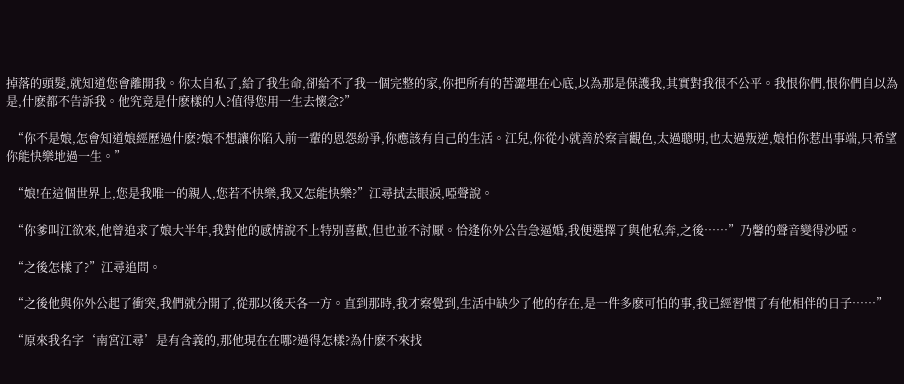掉落的頭髮,就知道您會離開我。你太自私了,給了我生命,卻給不了我一個完整的家,你把所有的苦澀埋在心底,以為那是保護我,其實對我很不公平。我恨你們,恨你們自以為是,什麽都不告訴我。他究竟是什麽樣的人?值得您用一生去懷念?”

  “你不是娘,怎會知道娘經歷過什麽?娘不想讓你陷入前一輩的恩怨紛爭,你應該有自己的生活。江兒,你從小就善於察言觀色,太過聰明,也太過叛逆,娘怕你惹出事端,只希望你能快樂地過一生。”

  “娘!在這個世界上,您是我唯一的親人,您若不快樂,我又怎能快樂?”江尋拭去眼淚,啞聲說。

  “你爹叫江欲來,他曾追求了娘大半年,我對他的感情說不上特別喜歡,但也並不討厭。恰逢你外公告急逼婚,我便選擇了與他私奔,之後……”乃馨的聲音變得沙啞。

  “之後怎樣了?”江尋追問。

  “之後他與你外公起了衝突,我們就分開了,從那以後天各一方。直到那時,我才察覺到,生活中缺少了他的存在,是一件多麽可怕的事,我已經習慣了有他相伴的日子……”

  “原來我名字‘南宮江尋’是有含義的,那他現在在哪?過得怎樣?為什麽不來找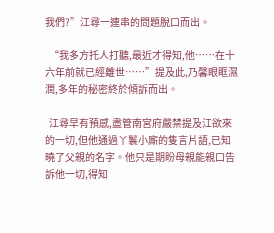我們?”江尋一連串的問題脫口而出。

  “我多方托人打聽,最近才得知,他……在十六年前就已經離世……”提及此,乃馨眼眶濕潤,多年的秘密終於傾訴而出。

  江尋早有預感,盡管南宮府嚴禁提及江欲來的一切,但他通過丫鬟小廝的隻言片語,已知曉了父親的名字。他只是期盼母親能親口告訴他一切,得知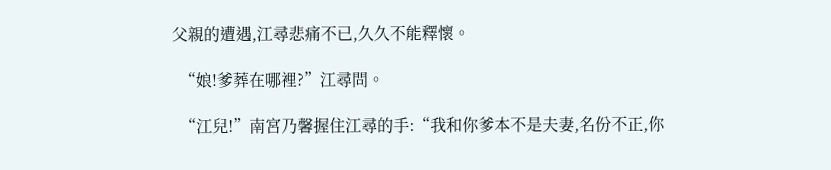父親的遭遇,江尋悲痛不已,久久不能釋懷。

  “娘!爹葬在哪裡?”江尋問。

  “江兒!”南宮乃馨握住江尋的手:“我和你爹本不是夫妻,名份不正,你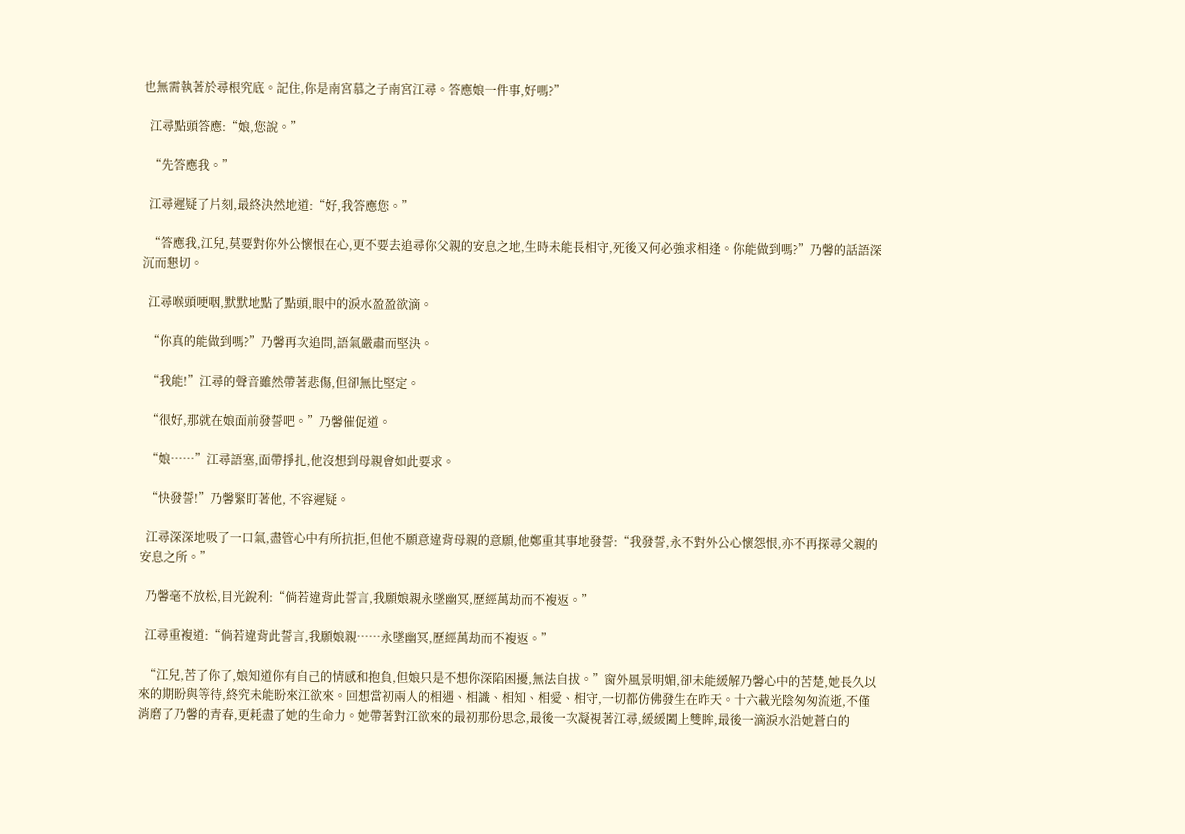也無需執著於尋根究底。記住,你是南宮慕之子南宮江尋。答應娘一件事,好嗎?”

  江尋點頭答應:“娘,您說。”

  “先答應我。”

  江尋遲疑了片刻,最終決然地道:“好,我答應您。”

  “答應我,江兒,莫要對你外公懷恨在心,更不要去追尋你父親的安息之地,生時未能長相守,死後又何必強求相逢。你能做到嗎?”乃馨的話語深沉而懇切。

  江尋喉頭哽咽,默默地點了點頭,眼中的淚水盈盈欲滴。

  “你真的能做到嗎?”乃馨再次追問,語氣嚴肅而堅決。

  “我能!”江尋的聲音雖然帶著悲傷,但卻無比堅定。

  “很好,那就在娘面前發誓吧。”乃馨催促道。

  “娘……”江尋語塞,面帶掙扎,他沒想到母親會如此要求。

  “快發誓!”乃馨緊盯著他, 不容遲疑。

  江尋深深地吸了一口氣,盡管心中有所抗拒,但他不願意違背母親的意願,他鄭重其事地發誓:“我發誓,永不對外公心懷怨恨,亦不再探尋父親的安息之所。”

  乃馨毫不放松,目光銳利:“倘若違背此誓言,我願娘親永墜幽冥,歷經萬劫而不複返。”

  江尋重複道:“倘若違背此誓言,我願娘親……永墜幽冥,歷經萬劫而不複返。”

  “江兒,苦了你了,娘知道你有自己的情感和抱負,但娘只是不想你深陷困擾,無法自拔。”窗外風景明媚,卻未能緩解乃馨心中的苦楚,她長久以來的期盼與等待,終究未能盼來江欲來。回想當初兩人的相遇、相識、相知、相愛、相守,一切都仿佛發生在昨天。十六載光陰匆匆流逝,不僅消磨了乃馨的青春,更耗盡了她的生命力。她帶著對江欲來的最初那份思念,最後一次凝視著江尋,緩緩闔上雙眸,最後一滴淚水沿她蒼白的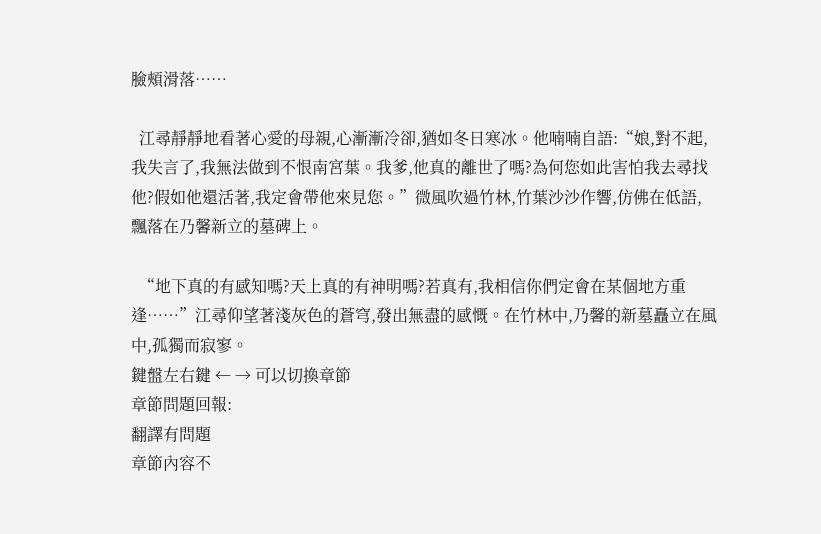臉頰滑落……

  江尋靜靜地看著心愛的母親,心漸漸冷卻,猶如冬日寒冰。他喃喃自語:“娘,對不起,我失言了,我無法做到不恨南宮葉。我爹,他真的離世了嗎?為何您如此害怕我去尋找他?假如他還活著,我定會帶他來見您。”微風吹過竹林,竹葉沙沙作響,仿佛在低語,飄落在乃馨新立的墓碑上。

  “地下真的有感知嗎?天上真的有神明嗎?若真有,我相信你們定會在某個地方重逢……”江尋仰望著淺灰色的蒼穹,發出無盡的感慨。在竹林中,乃馨的新墓矗立在風中,孤獨而寂寥。
鍵盤左右鍵 ← → 可以切換章節
章節問題回報:
翻譯有問題
章節內容不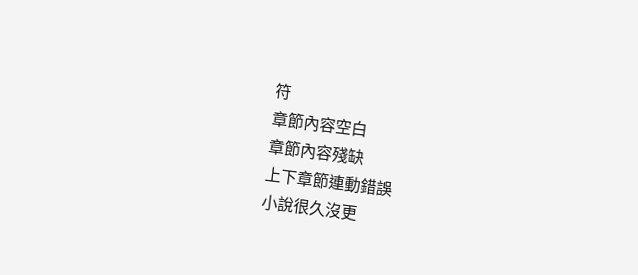符
章節內容空白
章節內容殘缺
上下章節連動錯誤
小說很久沒更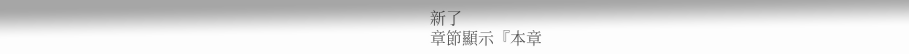新了
章節顯示『本章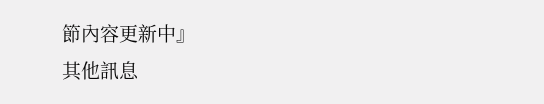節內容更新中』
其他訊息